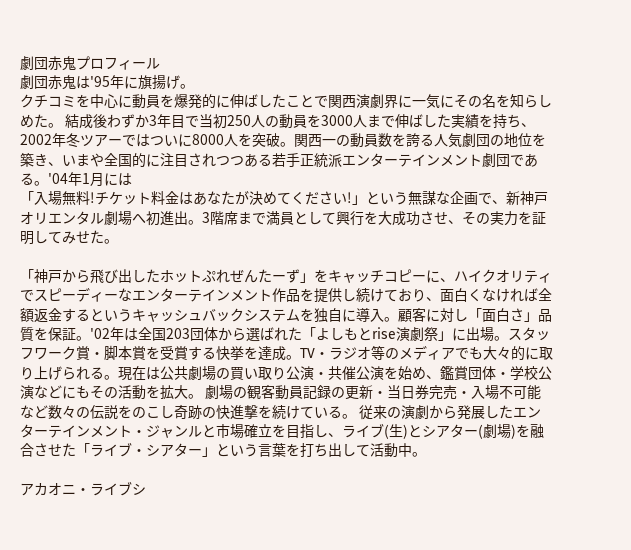劇団赤鬼プロフィール
劇団赤鬼は'95年に旗揚げ。
クチコミを中心に動員を爆発的に伸ばしたことで関西演劇界に一気にその名を知らしめた。 結成後わずか3年目で当初250人の動員を3000人まで伸ばした実績を持ち、2002年冬ツアーではついに8000人を突破。関西一の動員数を誇る人気劇団の地位を築き、いまや全国的に注目されつつある若手正統派エンターテインメント劇団である。'04年1月には
「入場無料!チケット料金はあなたが決めてください!」という無謀な企画で、新神戸オリエンタル劇場へ初進出。3階席まで満員として興行を大成功させ、その実力を証明してみせた。

「神戸から飛び出したホットぷれぜんたーず」をキャッチコピーに、ハイクオリティでスピーディーなエンターテインメント作品を提供し続けており、面白くなければ全額返金するというキャッシュバックシステムを独自に導入。顧客に対し「面白さ」品質を保証。'02年は全国203団体から選ばれた「よしもとrise演劇祭」に出場。スタッフワーク賞・脚本賞を受賞する快挙を達成。TV・ラジオ等のメディアでも大々的に取り上げられる。現在は公共劇場の買い取り公演・共催公演を始め、鑑賞団体・学校公演などにもその活動を拡大。 劇場の観客動員記録の更新・当日券完売・入場不可能など数々の伝説をのこし奇跡の快進撃を続けている。 従来の演劇から発展したエンターテインメント・ジャンルと市場確立を目指し、ライブ(生)とシアター(劇場)を融合させた「ライブ・シアター」という言葉を打ち出して活動中。

アカオニ・ライブシ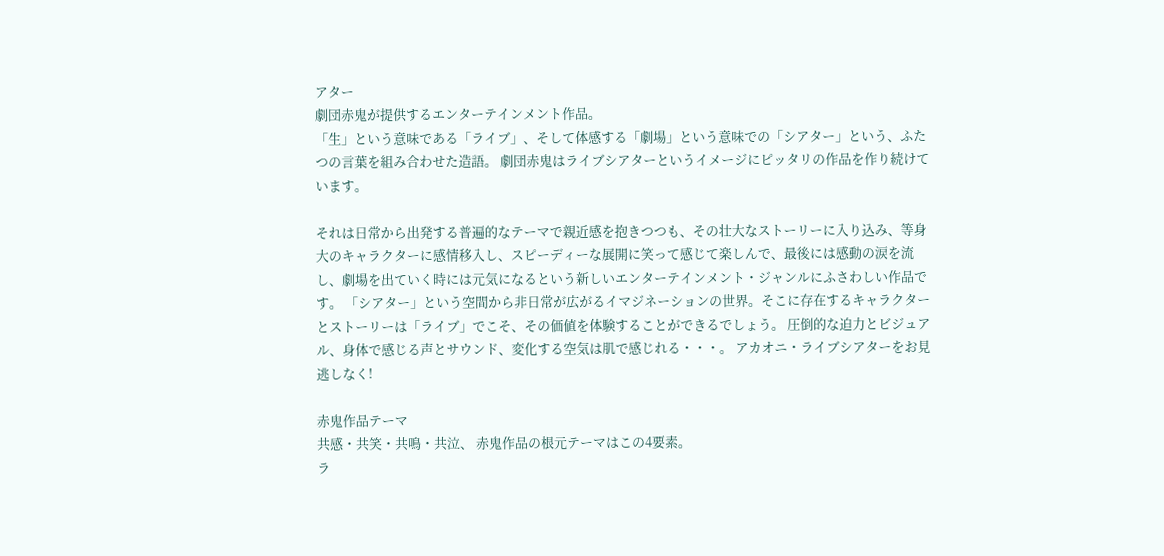アター
劇団赤鬼が提供するエンターテインメント作品。
「生」という意味である「ライブ」、そして体感する「劇場」という意味での「シアター」という、ふたつの言葉を組み合わせた造語。 劇団赤鬼はライブシアターというイメージにピッタリの作品を作り続けています。

それは日常から出発する普遍的なテーマで親近感を抱きつつも、その壮大なストーリーに入り込み、等身大のキャラクターに感情移入し、スピーディーな展開に笑って感じて楽しんで、最後には感動の涙を流し、劇場を出ていく時には元気になるという新しいエンターテインメント・ジャンルにふさわしい作品です。 「シアター」という空間から非日常が広がるイマジネーションの世界。そこに存在するキャラクターとストーリーは「ライブ」でこそ、その価値を体験することができるでしょう。 圧倒的な迫力とビジュアル、身体で感じる声とサウンド、変化する空気は肌で感じれる・・・。 アカオニ・ライブシアターをお見逃しなく!

赤鬼作品テーマ
共感・共笑・共鳴・共泣、 赤鬼作品の根元テーマはこの4要素。
ラ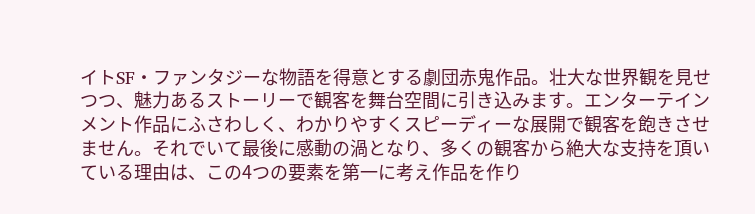イトSF・ファンタジーな物語を得意とする劇団赤鬼作品。壮大な世界観を見せつつ、魅力あるストーリーで観客を舞台空間に引き込みます。エンターテインメント作品にふさわしく、わかりやすくスピーディーな展開で観客を飽きさせません。それでいて最後に感動の渦となり、多くの観客から絶大な支持を頂いている理由は、この4つの要素を第一に考え作品を作り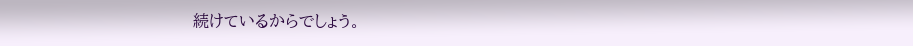続けているからでしょう。